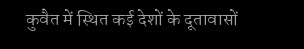कुवैत में स्थित कई देशों के दूतावासों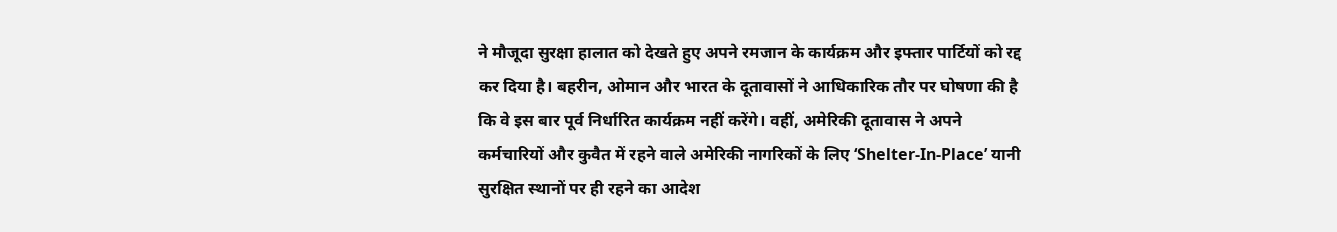ने मौजूदा सुरक्षा हालात को देखते हुए अपने रमजान के कार्यक्रम और इफ्तार पार्टियों को रद्द कर दिया है। बहरीन, ओमान और भारत के दूतावासों ने आधिकारिक तौर पर घोषणा की है कि वे इस बार पूर्व निर्धारित कार्यक्रम नहीं करेंगे। वहीं, अमेरिकी दूतावास ने अपने कर्मचारियों और कुवैत में रहने वाले अमेरिकी नागरिकों के लिए ‘Shelter-In-Place’ यानी सुरक्षित स्थानों पर ही रहने का आदेश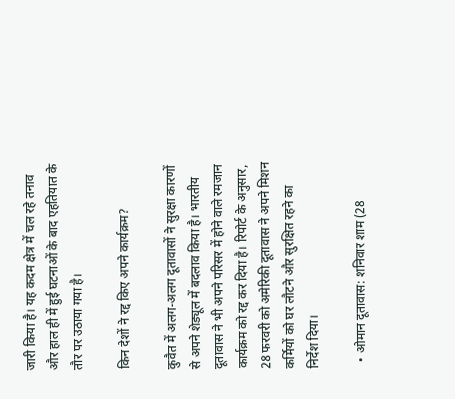जारी किया है। यह कदम क्षेत्र में चल रहे तनाव और हाल ही में हुई घटनाओं के बाद एहतियात के तौर पर उठाया गया है।

किन देशों ने रद्द किए अपने कार्यक्रम?

कुवैत में अलग-अलग दूतावासों ने सुरक्षा कारणों से अपने शेड्यूल में बदलाव किया है। भारतीय दूतावास ने भी अपने परिसर में होने वाले रमजान कार्यक्रम को रद्द कर दिया है। रिपोर्ट के अनुसार, 28 फरवरी को अमेरिकी दूतावास ने अपने मिशन कर्मियों को घर लौटने और सुरक्षित रहने का निर्देश दिया।

  • ओमान दूतावास: शनिवार शाम (28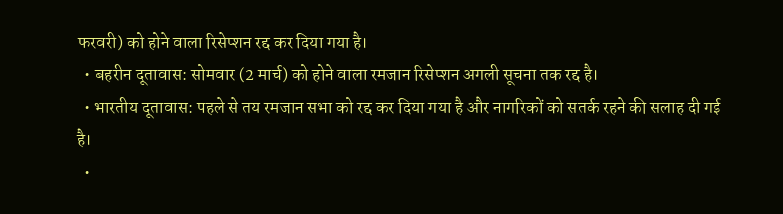फरवरी) को होने वाला रिसेप्शन रद्द कर दिया गया है।
  • बहरीन दूतावास: सोमवार (2 मार्च) को होने वाला रमजान रिसेप्शन अगली सूचना तक रद्द है।
  • भारतीय दूतावास: पहले से तय रमजान सभा को रद्द कर दिया गया है और नागरिकों को सतर्क रहने की सलाह दी गई है।
  •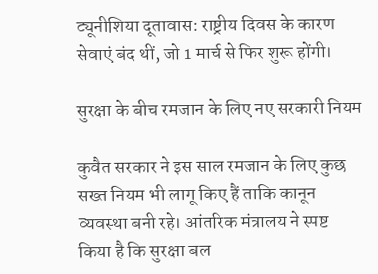ट्यूनीशिया दूतावास: राष्ट्रीय दिवस के कारण सेवाएं बंद थीं, जो 1 मार्च से फिर शुरू होंगी।

सुरक्षा के बीच रमजान के लिए नए सरकारी नियम

कुवैत सरकार ने इस साल रमजान के लिए कुछ सख्त नियम भी लागू किए हैं ताकि कानून व्यवस्था बनी रहे। आंतरिक मंत्रालय ने स्पष्ट किया है कि सुरक्षा बल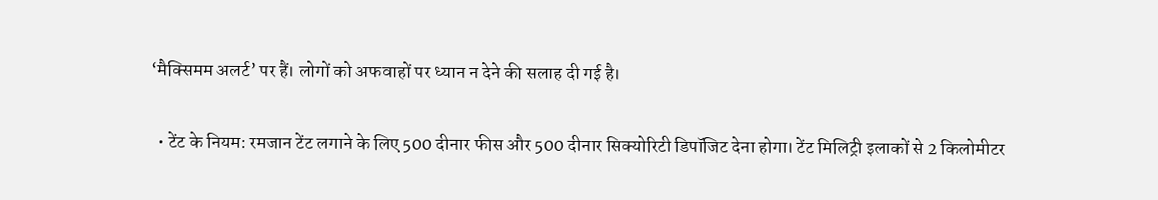‘मैक्सिमम अलर्ट’ पर हैं। लोगों को अफवाहों पर ध्यान न देने की सलाह दी गई है।

  • टेंट के नियम: रमजान टेंट लगाने के लिए 500 दीनार फीस और 500 दीनार सिक्योरिटी डिपॉजिट देना होगा। टेंट मिलिट्री इलाकों से 2 किलोमीटर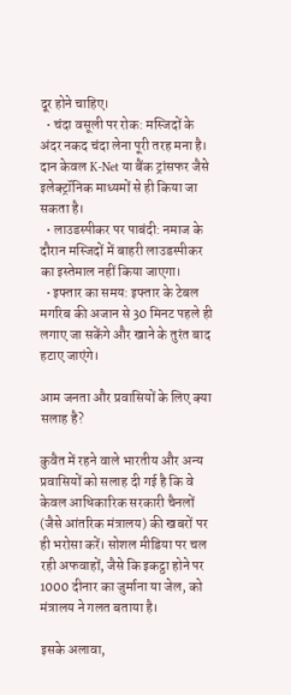दूर होने चाहिए।
  • चंदा वसूली पर रोक: मस्जिदों के अंदर नकद चंदा लेना पूरी तरह मना है। दान केवल K-Net या बैंक ट्रांसफर जैसे इलेक्ट्रॉनिक माध्यमों से ही किया जा सकता है।
  • लाउडस्पीकर पर पाबंदी: नमाज के दौरान मस्जिदों में बाहरी लाउडस्पीकर का इस्तेमाल नहीं किया जाएगा।
  • इफ्तार का समय: इफ्तार के टेबल मगरिब की अजान से 30 मिनट पहले ही लगाए जा सकेंगे और खाने के तुरंत बाद हटाए जाएंगे।

आम जनता और प्रवासियों के लिए क्या सलाह है?

कुवैत में रहने वाले भारतीय और अन्य प्रवासियों को सलाह दी गई है कि वे केवल आधिकारिक सरकारी चैनलों (जैसे आंतरिक मंत्रालय) की खबरों पर ही भरोसा करें। सोशल मीडिया पर चल रही अफवाहों, जैसे कि इकट्ठा होने पर 1000 दीनार का जुर्माना या जेल, को मंत्रालय ने गलत बताया है।

इसके अलावा,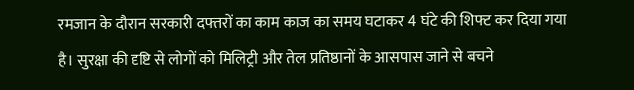रमजान के दौरान सरकारी दफ्तरों का काम काज का समय घटाकर 4 घंटे की शिफ्ट कर दिया गया है। सुरक्षा की दृष्टि से लोगों को मिलिट्री और तेल प्रतिष्ठानों के आसपास जाने से बचने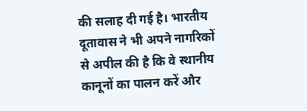की सलाह दी गई है। भारतीय दूतावास ने भी अपने नागरिकों से अपील की है कि वे स्थानीय कानूनों का पालन करें और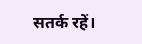सतर्क रहें।